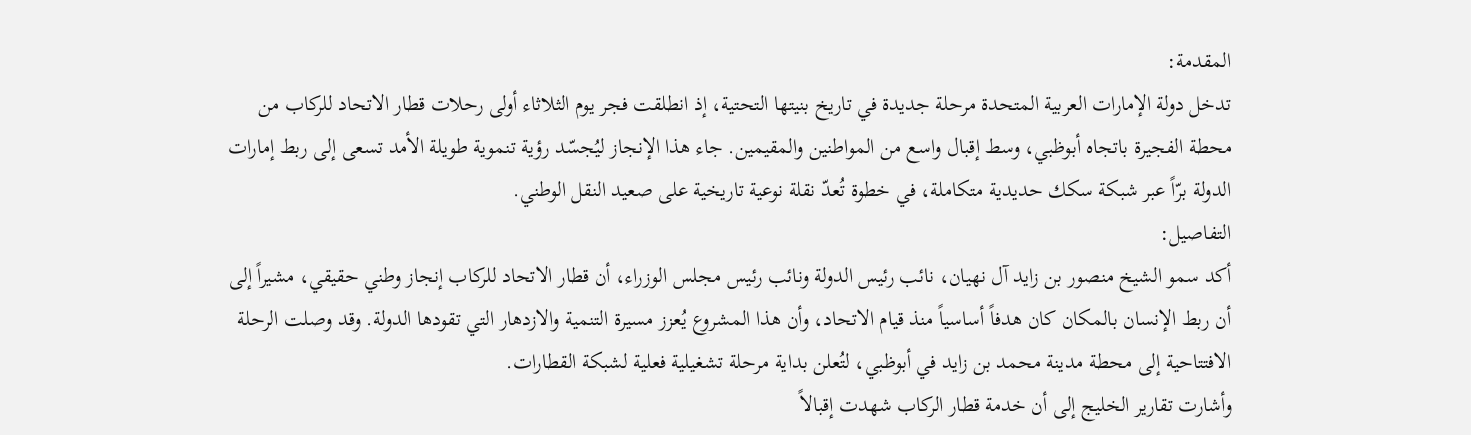المقدمة:
تدخل دولة الإمارات العربية المتحدة مرحلة جديدة في تاريخ بنيتها التحتية، إذ انطلقت فجر يوم الثلاثاء أولى رحلات قطار الاتحاد للركاب من محطة الفجيرة باتجاه أبوظبي، وسط إقبال واسع من المواطنين والمقيمين. جاء هذا الإنجاز ليُجسّد رؤية تنموية طويلة الأمد تسعى إلى ربط إمارات الدولة برّاً عبر شبكة سكك حديدية متكاملة، في خطوة تُعدّ نقلة نوعية تاريخية على صعيد النقل الوطني.
التفاصيل:
أكد سمو الشيخ منصور بن زايد آل نهيان، نائب رئيس الدولة ونائب رئيس مجلس الوزراء، أن قطار الاتحاد للركاب إنجاز وطني حقيقي، مشيراً إلى أن ربط الإنسان بالمكان كان هدفاً أساسياً منذ قيام الاتحاد، وأن هذا المشروع يُعزز مسيرة التنمية والازدهار التي تقودها الدولة. وقد وصلت الرحلة الافتتاحية إلى محطة مدينة محمد بن زايد في أبوظبي، لتُعلن بداية مرحلة تشغيلية فعلية لشبكة القطارات.
وأشارت تقارير الخليج إلى أن خدمة قطار الركاب شهدت إقبالاً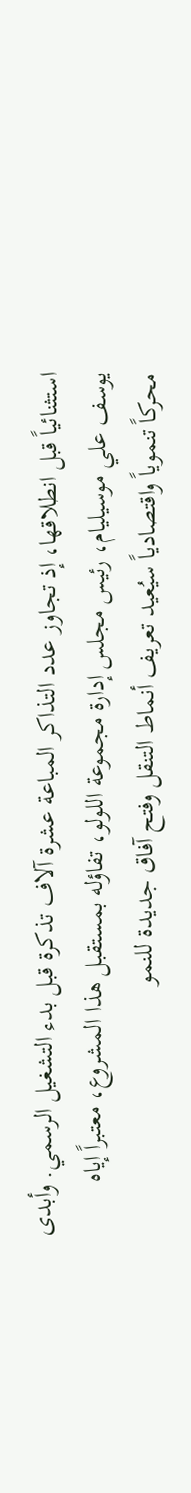استثنائياً قبل انطلاقها، إذ تجاوز عدد التذاكر المباعة عشرة آلاف تذكرة قبل بدء التشغيل الرسمي. وأبدى يوسف علي موسيليام، رئيس مجلس إدارة مجموعة اللولو، تفاؤله بمستقبل هذا المشروع، معتبراً إياه محركاً تنموياً واقتصادياً سيُعيد تعريف أنماط التنقل وفتح آفاق جديدة للنمو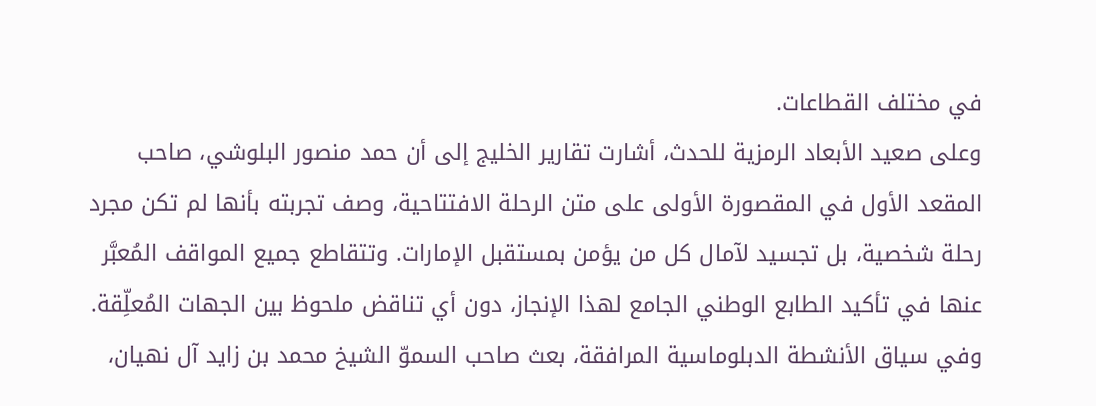في مختلف القطاعات.
وعلى صعيد الأبعاد الرمزية للحدث، أشارت تقارير الخليج إلى أن حمد منصور البلوشي، صاحب المقعد الأول في المقصورة الأولى على متن الرحلة الافتتاحية، وصف تجربته بأنها لم تكن مجرد رحلة شخصية، بل تجسيد لآمال كل من يؤمن بمستقبل الإمارات. وتتقاطع جميع المواقف المُعبَّر عنها في تأكيد الطابع الوطني الجامع لهذا الإنجاز، دون أي تناقض ملحوظ بين الجهات المُعلِّقة.
وفي سياق الأنشطة الدبلوماسية المرافقة، بعث صاحب السموّ الشيخ محمد بن زايد آل نهيان،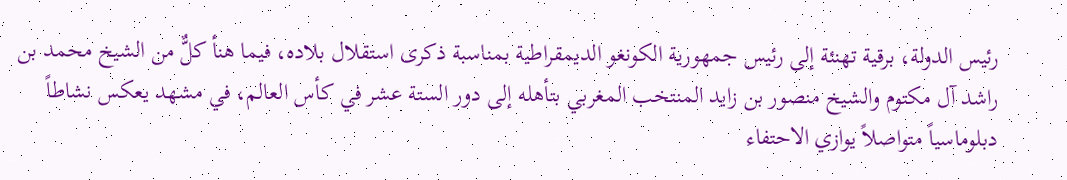رئيس الدولة، برقية تهنئة إلى رئيس جمهورية الكونغو الديمقراطية بمناسبة ذكرى استقلال بلاده، فيما هنأ كلٌّ من الشيخ محمد بن راشد آل مكتوم والشيخ منصور بن زايد المنتخب المغربي بتأهله إلى دور الستة عشر في كأس العالم، في مشهد يعكس نشاطاً دبلوماسياً متواصلاً يوازي الاحتفاء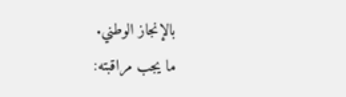بالإنجاز الوطني.
ما يجب مراقبته: